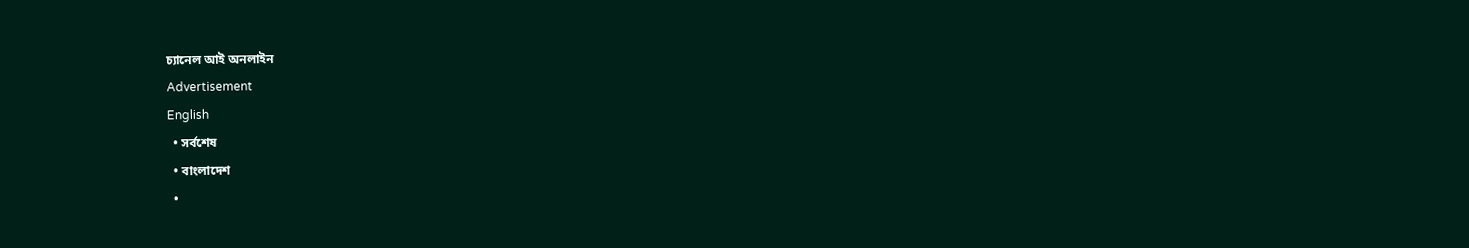চ্যানেল আই অনলাইন
Advertisement
English
  • সর্বশেষ
  • বাংলাদেশ
  •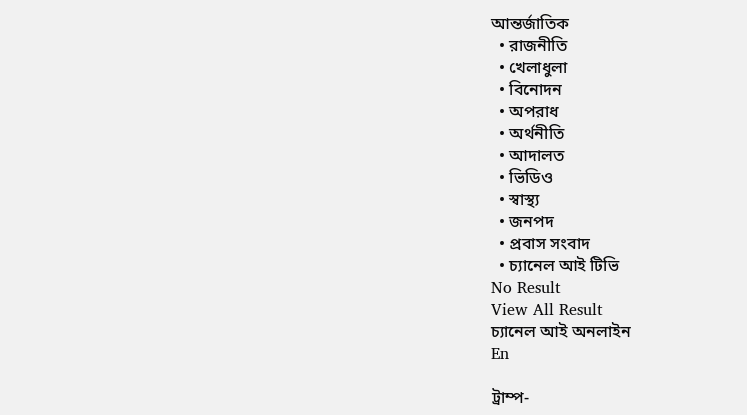আন্তর্জাতিক
  • রাজনীতি
  • খেলাধুলা
  • বিনোদন
  • অপরাধ
  • অর্থনীতি
  • আদালত
  • ভিডিও
  • স্বাস্থ্য
  • জনপদ
  • প্রবাস সংবাদ
  • চ্যানেল আই টিভি
No Result
View All Result
চ্যানেল আই অনলাইন
En

ট্রাম্প-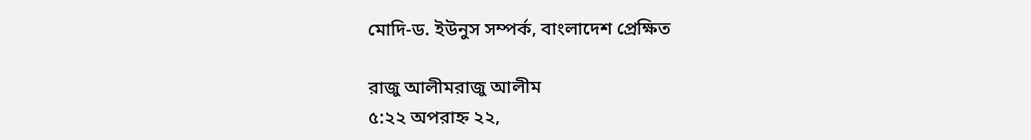মোদি-ড. ইউনুস সম্পর্ক, বাংলাদেশ প্রেক্ষিত

রাজু আলীমরাজু আলীম
৫:২২ অপরাহ্ন ২২,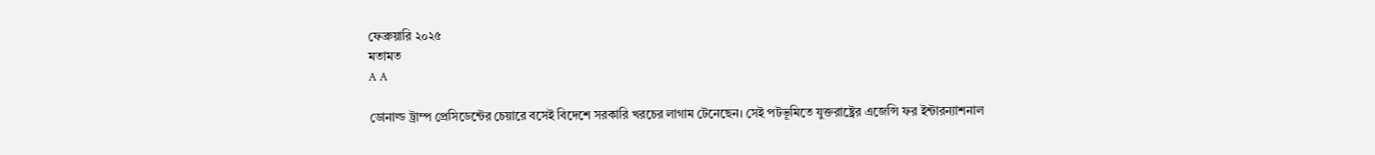ফেব্রুয়ারি ২০২৫
মতামত
A A

ডোনাল্ড ট্রাম্প প্রেসিডেন্টের চেয়ারে বসেই বিদেশে সরকারি খরচের লাগাম টেনেছেন। সেই পটভূমিতে যুক্তরাষ্ট্রের এজেন্সি ফর ইন্টারন্যাশনাল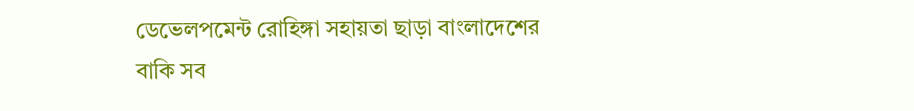ডেভেলপমেন্ট রোহিঙ্গা সহায়তা ছাড়া বাংলাদেশের বাকি সব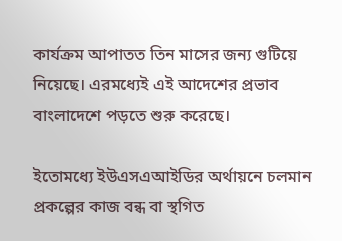কার্যক্রম আপাতত তিন মাসের জন্য গুটিয়ে নিয়েছে। এরমধ্যেই এই আদেশের প্রভাব বাংলাদেশে পড়তে শুরু করেছে।

ইতোমধ্যে ইউএসএআইডির অর্থায়নে চলমান প্রকল্পের কাজ বন্ধ বা স্থগিত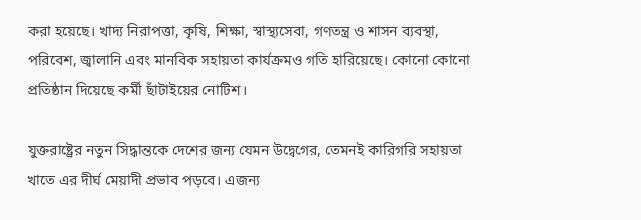করা হয়েছে। খাদ্য নিরাপত্তা, কৃষি, শিক্ষা, স্বাস্থ্যসেবা, গণতন্ত্র ও শাসন ব্যবস্থা, পরিবেশ, জ্বালানি এবং মানবিক সহায়তা কার্যক্রমও গতি হারিয়েছে। কোনো কোনো প্রতিষ্ঠান দিয়েছে কর্মী ছাঁটাইয়ের নোটিশ।

যুক্তরাষ্ট্রের নতুন সিদ্ধান্তকে দেশের জন্য যেমন উদ্বেগের, তেমনই কারিগরি সহায়তা খাতে এর দীর্ঘ মেয়াদী প্রভাব পড়বে। এজন্য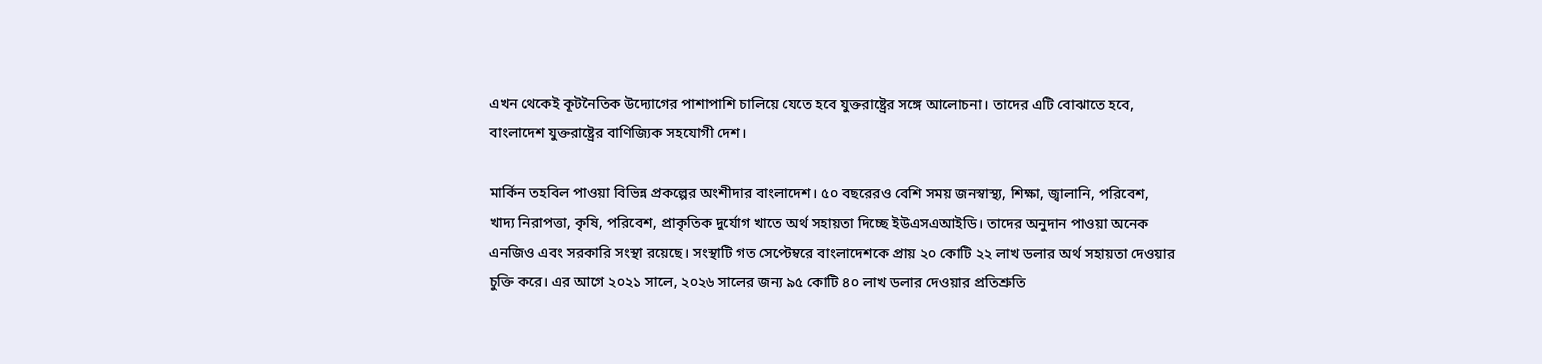এখন থেকেই কূটনৈতিক উদ্যোগের পাশাপাশি চালিয়ে যেতে হবে যুক্তরাষ্ট্রের সঙ্গে আলোচনা। তাদের এটি বোঝাতে হবে, বাংলাদেশ যুক্তরাষ্ট্রের বাণিজ্যিক সহযোগী দেশ।

মার্কিন তহবিল পাওয়া বিভিন্ন প্রকল্পের অংশীদার বাংলাদেশ। ৫০ বছরেরও বেশি সময় জনস্বাস্থ্য, শিক্ষা, জ্বালানি, পরিবেশ, খাদ্য নিরাপত্তা, কৃষি, পরিবেশ, প্রাকৃতিক দুর্যোগ খাতে অর্থ সহায়তা দিচ্ছে ইউএসএআইডি। তাদের অনুদান পাওয়া অনেক এনজিও এবং সরকারি সংস্থা রয়েছে। সংস্থাটি গত সেপ্টেম্বরে বাংলাদেশকে প্রায় ২০ কোটি ২২ লাখ ডলার অর্থ সহায়তা দেওয়ার চুক্তি করে। এর আগে ২০২১ সালে, ২০২৬ সালের জন্য ৯৫ কোটি ৪০ লাখ ডলার দেওয়ার প্রতিশ্রুতি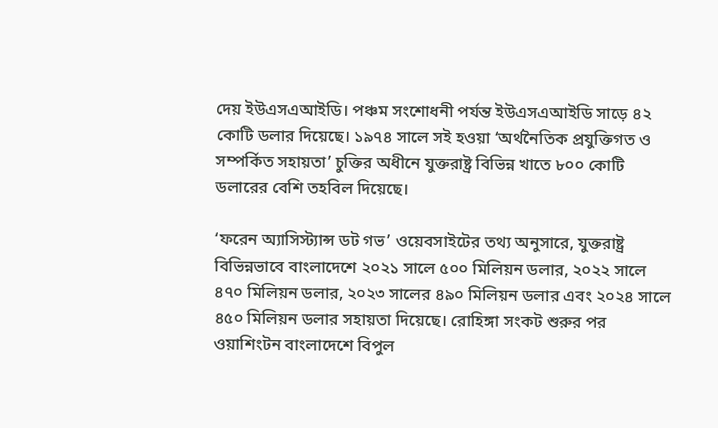দেয় ইউএসএআইডি। পঞ্চম সংশোধনী পর্যন্ত ইউএসএআইডি সাড়ে ৪২ কোটি ডলার দিয়েছে। ১৯৭৪ সালে সই হওয়া ‘অর্থনৈতিক প্রযুক্তিগত ও সম্পর্কিত সহায়তা’ চুক্তির অধীনে যুক্তরাষ্ট্র বিভিন্ন খাতে ৮০০ কোটি ডলারের বেশি তহবিল দিয়েছে।

‘ফরেন অ্যাসিস্ট্যান্স ডট গভ’ ওয়েবসাইটের তথ্য অনুসারে, যুক্তরাষ্ট্র বিভিন্নভাবে বাংলাদেশে ২০২১ সালে ৫০০ মিলিয়ন ডলার, ২০২২ সালে ৪৭০ মিলিয়ন ডলার, ২০২৩ সালের ৪৯০ মিলিয়ন ডলার এবং ২০২৪ সালে ৪৫০ মিলিয়ন ডলার সহায়তা দিয়েছে। রোহিঙ্গা সংকট শুরুর পর ওয়াশিংটন বাংলাদেশে বিপুল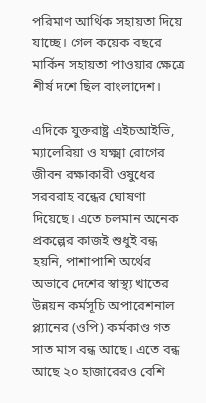পরিমাণ আর্থিক সহায়তা দিয়ে যাচ্ছে। গেল কয়েক বছরে মার্কিন সহায়তা পাওয়ার ক্ষেত্রে শীর্ষ দশে ছিল বাংলাদেশ।

এদিকে যুক্তরাষ্ট্র এইচআইভি, ম্যালেরিয়া ও যক্ষ্মা রোগের জীবন রক্ষাকারী ওষুধের সরবরাহ বন্ধের ঘোষণা দিয়েছে। এতে চলমান অনেক প্রকল্পের কাজই শুধুই বন্ধ হয়নি, পাশাপাশি অর্থের অভাবে দেশের স্বাস্থ্য খাতের উন্নয়ন কর্মসূচি অপারেশনাল প্ল্যানের (ওপি) কর্মকাণ্ড গত সাত মাস বন্ধ আছে। এতে বন্ধ আছে ২০ হাজারেরও বেশি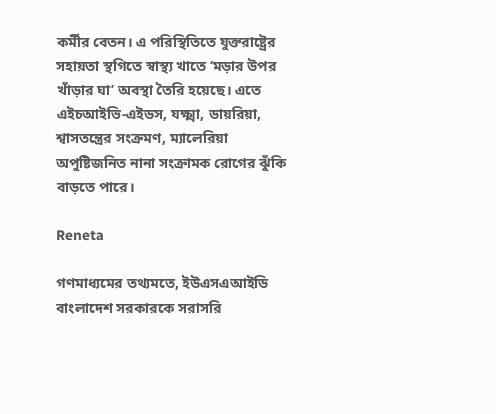কর্মীর বেতন। এ পরিস্থিতিতে যুক্তরাষ্ট্রের সহায়তা স্থগিতে স্বাস্থ্য খাতে ‘মড়ার উপর খাঁড়ার ঘা’ অবস্থা তৈরি হয়েছে। এতে এইচআইভি-এইডস, যক্ষ্মা, ডায়রিয়া, শ্বাসতন্ত্রের সংক্রমণ, ম্যালেরিয়া অপুষ্টিজনিত নানা সংক্রামক রোগের ঝুঁকি বাড়তে পারে।

Reneta

গণমাধ্যমের তথ্যমতে, ইউএসএআইডি বাংলাদেশ সরকারকে সরাসরি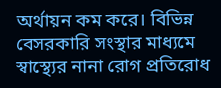অর্থায়ন কম করে। বিভিন্ন বেসরকারি সংস্থার মাধ্যমে স্বাস্থ্যের নানা রোগ প্রতিরোধ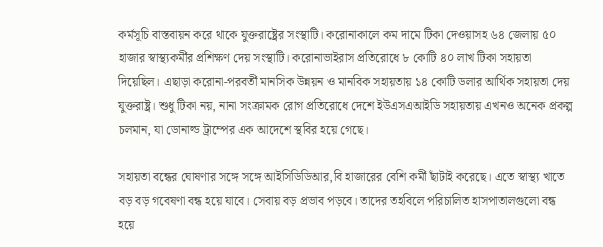কর্মসূচি বাস্তবায়ন করে থাকে যুক্তরাষ্ট্রের সংস্থাটি। করোনাকালে কম দামে টিকা দেওয়াসহ ৬৪ জেলায় ৫০ হাজার স্বাস্থ্যকর্মীর প্রশিক্ষণ দেয় সংস্থাটি। করোনাভাইরাস প্রতিরোধে ৮ কোটি ৪০ লাখ টিকা সহায়তা দিয়েছিল। এছাড়া করোনা-পরবর্তী মানসিক উন্নয়ন ও মানবিক সহায়তায় ১৪ কোটি ডলার আর্থিক সহায়তা দেয় যুক্তরাষ্ট্র। শুধু টিকা নয়, নানা সংক্রামক রোগ প্রতিরোধে দেশে ইউএসএআইডি সহায়তায় এখনও অনেক প্রকল্প চলমান, যা ডোনাল্ড ট্রাম্পের এক আদেশে স্থবির হয়ে গেছে।

সহায়তা বন্ধের ঘোষণার সঙ্গে সঙ্গে আইসিডিডিআর,বি হাজারের বেশি কর্মী ছাঁটাই করেছে। এতে স্বাস্থ্য খাতে বড় বড় গবেষণা বন্ধ হয়ে যাবে। সেবায় বড় প্রভাব পড়বে। তাদের তহবিলে পরিচালিত হাসপাতালগুলো বন্ধ হয়ে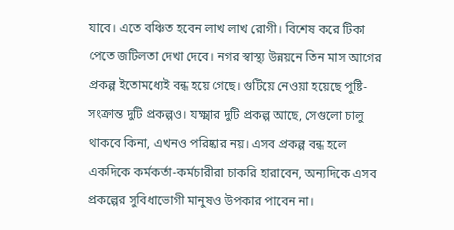যাবে। এতে বঞ্চিত হবেন লাখ লাখ রোগী। বিশেষ করে টিকা পেতে জটিলতা দেখা দেবে। নগর স্বাস্থ্য উন্নয়নে তিন মাস আগের প্রকল্প ইতোমধ্যেই বন্ধ হয়ে গেছে। গুটিয়ে নেওয়া হয়েছে পুষ্টি-সংক্রান্ত দুটি প্রকল্পও। যক্ষ্মার দুটি প্রকল্প আছে, সেগুলো চালু থাকবে কিনা, এখনও পরিষ্কার নয়। এসব প্রকল্প বন্ধ হলে একদিকে কর্মকর্তা-কর্মচারীরা চাকরি হারাবেন, অন্যদিকে এসব প্রকল্পের সুবিধাভোগী মানুষও উপকার পাবেন না।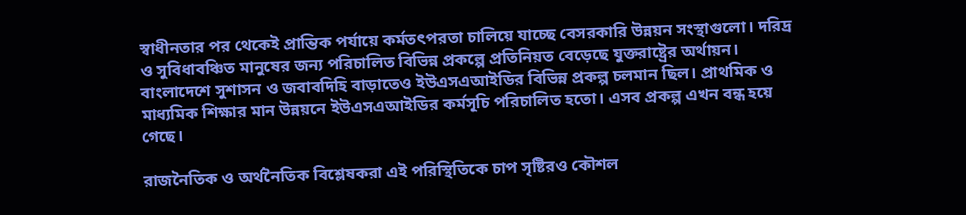স্বাধীনতার পর থেকেই প্রান্তিক পর্যায়ে কর্মতৎপরতা চালিয়ে যাচ্ছে বেসরকারি উন্নয়ন সংস্থাগুলো। দরিদ্র ও সুবিধাবঞ্চিত মানুষের জন্য পরিচালিত বিভিন্ন প্রকল্পে প্রতিনিয়ত বেড়েছে যুক্তরাষ্ট্রের অর্থায়ন। বাংলাদেশে সুশাসন ও জবাবদিহি বাড়াতেও ইউএসএআইডির বিভিন্ন প্রকল্প চলমান ছিল। প্রাথমিক ও মাধ্যমিক শিক্ষার মান উন্নয়নে ইউএসএআইডির কর্মসূচি পরিচালিত হতো। এসব প্রকল্প এখন বন্ধ হয়ে গেছে।

রাজনৈতিক ও অর্থনৈতিক বিশ্লেষকরা এই পরিস্থিতিকে চাপ সৃষ্টিরও কৌশল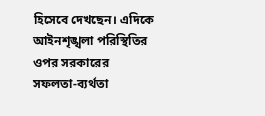হিসেবে দেখছেন। এদিকে আইনশৃঙ্খলা পরিস্থিতির ওপর সরকারের সফলতা-ব্যর্থতা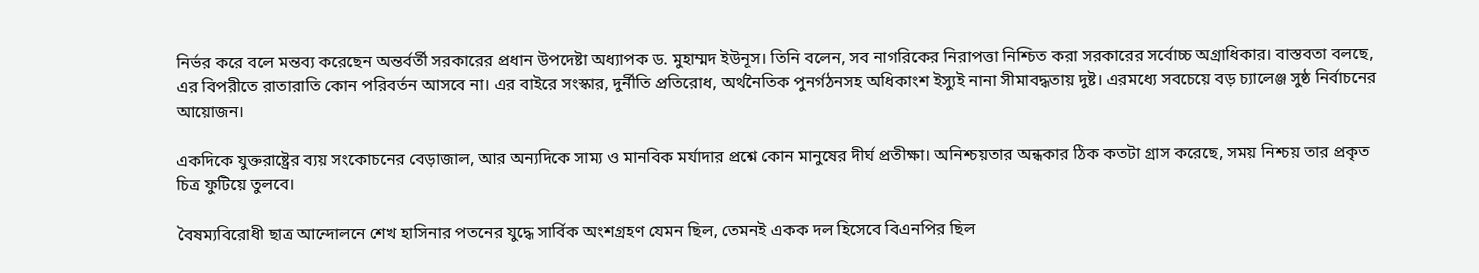নির্ভর করে বলে মন্তব্য করেছেন অন্তর্বর্তী সরকারের প্রধান উপদেষ্টা অধ্যাপক ড. মুহাম্মদ ইউনূস। তিনি বলেন, সব নাগরিকের নিরাপত্তা নিশ্চিত করা সরকারের সর্বোচ্চ অগ্রাধিকার। বাস্তবতা বলছে, এর বিপরীতে রাতারাতি কোন পরিবর্তন আসবে না। এর বাইরে সংস্কার, দুর্নীতি প্রতিরোধ, অর্থনৈতিক পুনর্গঠনসহ অধিকাংশ ইস্যুই নানা সীমাবদ্ধতায় দুষ্ট। এরমধ্যে সবচেয়ে বড় চ্যালেঞ্জ সুষ্ঠ নির্বাচনের আয়োজন।

একদিকে যুক্তরাষ্ট্রের ব্যয় সংকোচনের বেড়াজাল, আর অন্যদিকে সাম্য ও মানবিক মর্যাদার প্রশ্নে কোন মানুষের দীর্ঘ প্রতীক্ষা। অনিশ্চয়তার অন্ধকার ঠিক কতটা গ্রাস করেছে, সময় নিশ্চয় তার প্রকৃত চিত্র ফুটিয়ে তুলবে।

বৈষম্যবিরোধী ছাত্র আন্দোলনে শেখ হাসিনার পতনের যুদ্ধে সার্বিক অংশগ্রহণ যেমন ছিল, তেমনই একক দল হিসেবে বিএনপির ছিল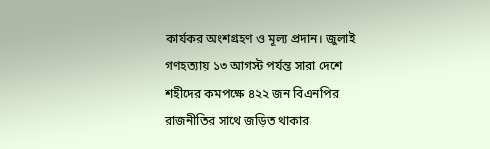কার্যকর অংশগ্রহণ ও মূল্য প্রদান। জুলাই গণহত্যায় ১৩ আগস্ট পর্যন্ত সারা দেশে শহীদের কমপক্ষে ৪২২ জন বিএনপির রাজনীতির সাথে জড়িত থাকার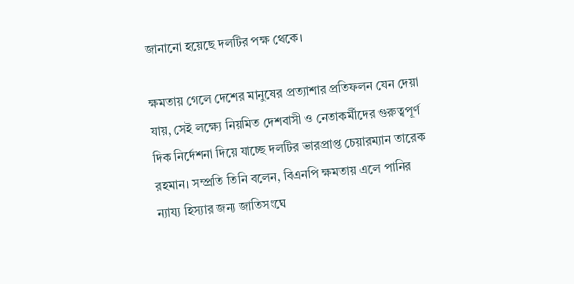জানানো হয়েছে দলটির পক্ষ থেকে।

ক্ষমতায় গেলে দেশের মানুষের প্রত্যাশার প্রতিফলন যেন দেয়া যায়, সেই লক্ষ্যে নিয়মিত দেশবাসী ও নেতাকর্মীদের গুরুত্বপূর্ণ দিক নির্দেশনা দিয়ে যাচ্ছে দলটির ভারপ্রাপ্ত চেয়ারম্যান তারেক রহমান। সম্প্রতি তিনি বলেন, বিএনপি ক্ষমতায় এলে পানির ন্যায্য হিস্যার জন্য জাতিসংঘে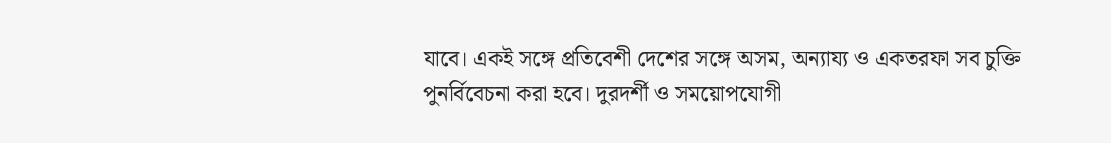যাবে। একই সঙ্গে প্রতিবেশী দেশের সঙ্গে অসম, অন্যায্য ও একতরফা সব চুক্তি পুনর্বিবেচনা করা হবে। দুরদর্শী ও সময়োপযোগী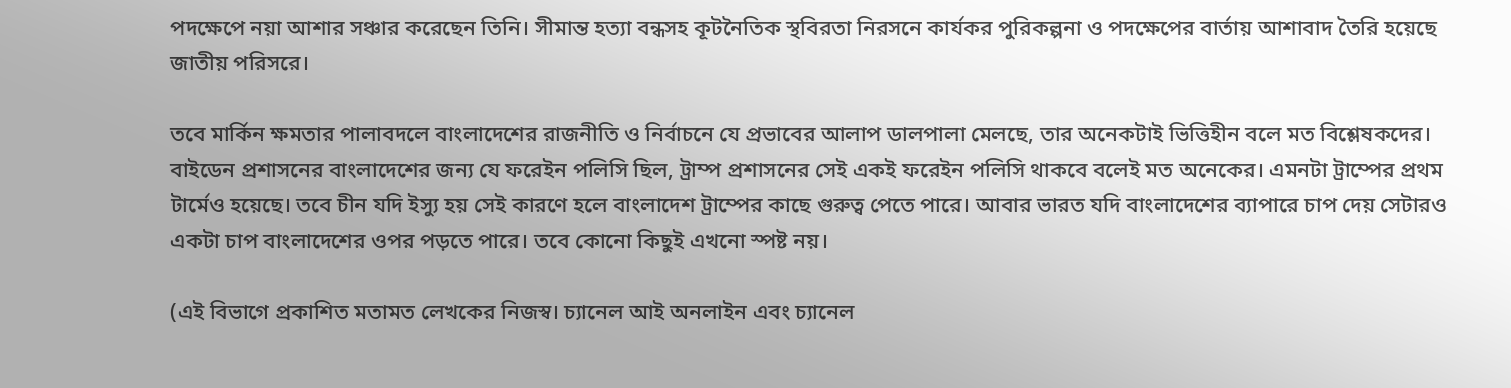পদক্ষেপে নয়া আশার সঞ্চার করেছেন তিনি। সীমান্ত হত্যা বন্ধসহ কূটনৈতিক স্থবিরতা নিরসনে কার্যকর পুরিকল্পনা ও পদক্ষেপের বার্তায় আশাবাদ তৈরি হয়েছে জাতীয় পরিসরে।

তবে মার্কিন ক্ষমতার পালাবদলে বাংলাদেশের রাজনীতি ও নির্বাচনে যে প্রভাবের আলাপ ডালপালা মেলছে, তার অনেকটাই ভিত্তিহীন বলে মত বিশ্লেষকদের। বাইডেন প্রশাসনের বাংলাদেশের জন্য যে ফরেইন পলিসি ছিল, ট্রাম্প প্রশাসনের সেই একই ফরেইন পলিসি থাকবে বলেই মত অনেকের। এমনটা ট্রাম্পের প্রথম টার্মেও হয়েছে। তবে চীন যদি ইস্যু হয় সেই কারণে হলে বাংলাদেশ ট্রাম্পের কাছে গুরুত্ব পেতে পারে। আবার ভারত যদি বাংলাদেশের ব্যাপারে চাপ দেয় সেটারও একটা চাপ বাংলাদেশের ওপর পড়তে পারে। তবে কোনো কিছুই এখনো স্পষ্ট নয়।

(এই বিভাগে প্রকাশিত মতামত লেখকের নিজস্ব। চ্যানেল আই অনলাইন এবং চ্যানেল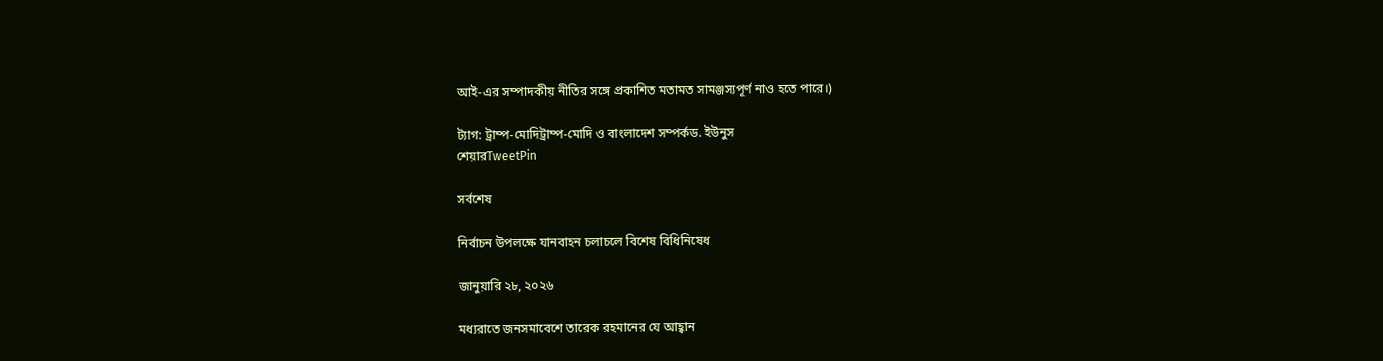আই-এর সম্পাদকীয় নীতির সঙ্গে প্রকাশিত মতামত সামঞ্জস্যপূর্ণ নাও হতে পারে।)

ট্যাগ: ট্রাম্প-মোদিট্রাম্প-মোদি ও বাংলাদেশ সম্পর্কড. ইউনুস
শেয়ারTweetPin

সর্বশেষ

নির্বাচন উপলক্ষে যানবাহন চলাচলে বিশেষ বিধিনিষেধ

জানুয়ারি ২৮, ২০২৬

মধ্যরাতে জনসমাবেশে তারেক রহমানের যে আহ্বান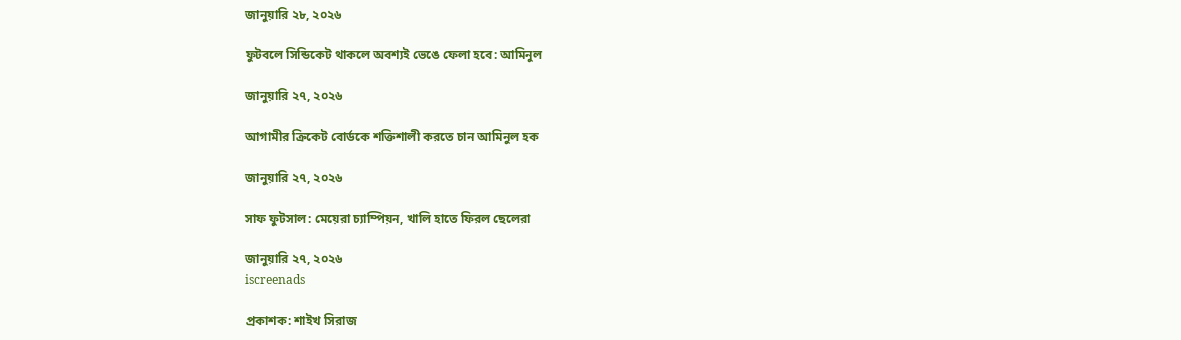জানুয়ারি ২৮, ২০২৬

ফুটবলে সিন্ডিকেট থাকলে অবশ্যই ভেঙে ফেলা হবে: আমিনুল

জানুয়ারি ২৭, ২০২৬

আগামীর ক্রিকেট বোর্ডকে শক্তিশালী করতে চান আমিনুল হক

জানুয়ারি ২৭, ২০২৬

সাফ ফুটসাল: মেয়েরা চ্যাম্পিয়ন, খালি হাতে ফিরল ছেলেরা

জানুয়ারি ২৭, ২০২৬
iscreenads

প্রকাশক: শাইখ সিরাজ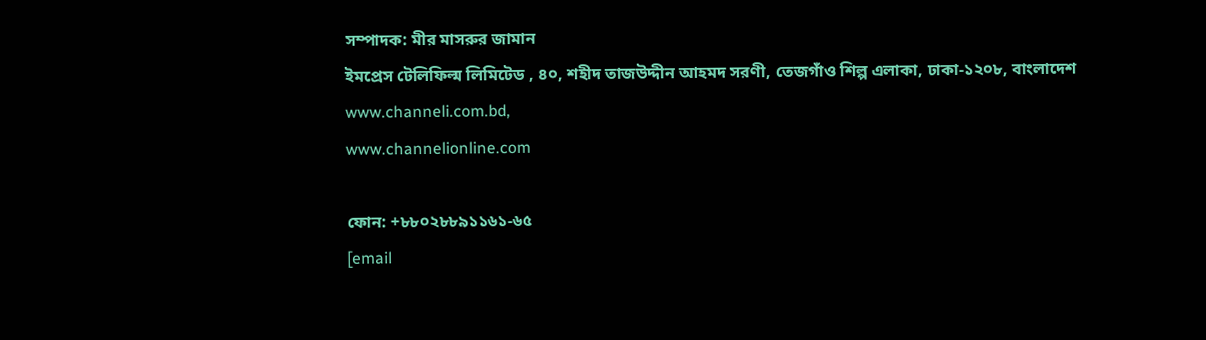সম্পাদক: মীর মাসরুর জামান
ইমপ্রেস টেলিফিল্ম লিমিটেড , ৪০, শহীদ তাজউদ্দীন আহমদ সরণী, তেজগাঁও শিল্প এলাকা, ঢাকা-১২০৮, বাংলাদেশ
www.channeli.com.bd,
www.channelionline.com

ফোন: +৮৮০২৮৮৯১১৬১-৬৫
[email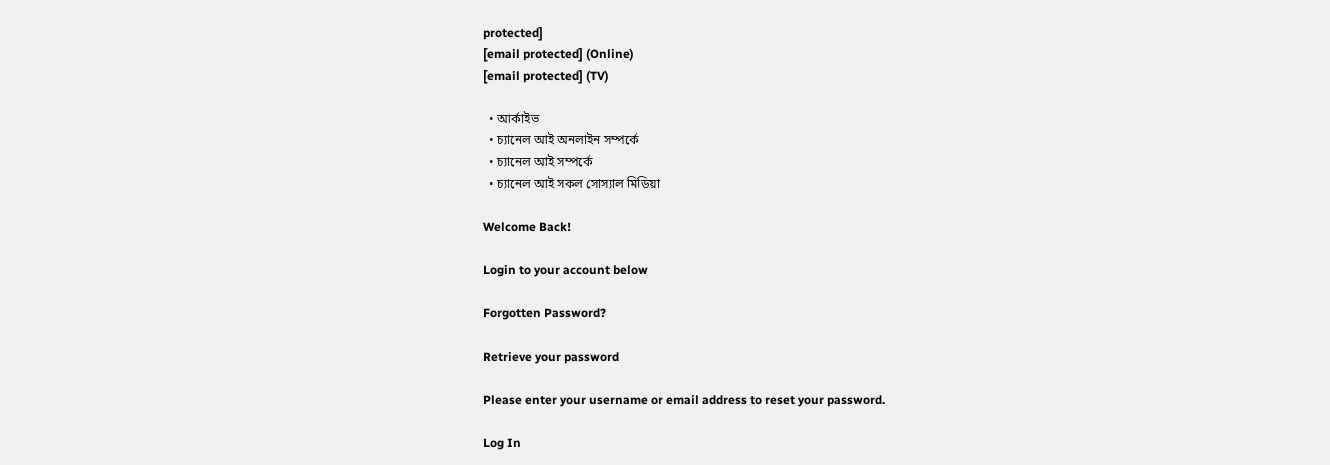protected]
[email protected] (Online)
[email protected] (TV)

  • আর্কাইভ
  • চ্যানেল আই অনলাইন সম্পর্কে
  • চ্যানেল আই সম্পর্কে
  • চ্যানেল আই সকল সোস্যাল মিডিয়া

Welcome Back!

Login to your account below

Forgotten Password?

Retrieve your password

Please enter your username or email address to reset your password.

Log In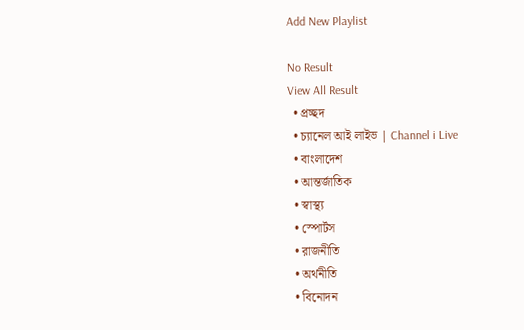Add New Playlist

No Result
View All Result
  • প্রচ্ছদ
  • চ্যানেল আই লাইভ | Channel i Live
  • বাংলাদেশ
  • আন্তর্জাতিক
  • স্বাস্থ্য
  • স্পোর্টস
  • রাজনীতি
  • অর্থনীতি
  • বিনোদন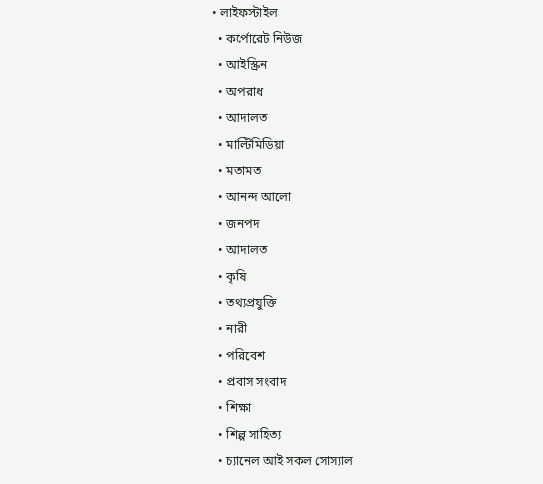• লাইফস্টাইল
  • কর্পোরেট নিউজ
  • আইস্ক্রিন
  • অপরাধ
  • আদালত
  • মাল্টিমিডিয়া
  • মতামত
  • আনন্দ আলো
  • জনপদ
  • আদালত
  • কৃষি
  • তথ্যপ্রযুক্তি
  • নারী
  • পরিবেশ
  • প্রবাস সংবাদ
  • শিক্ষা
  • শিল্প সাহিত্য
  • চ্যানেল আই সকল সোস্যাল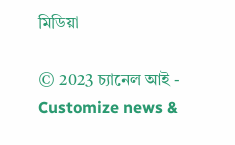মিডিয়া

© 2023 চ্যানেল আই - Customize news &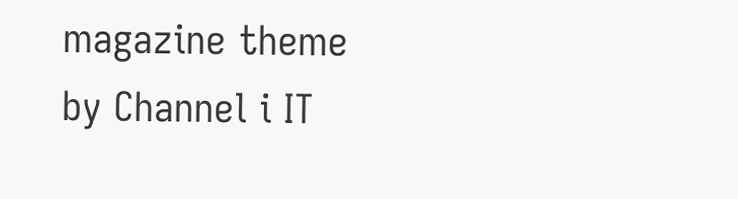magazine theme by Channel i IT